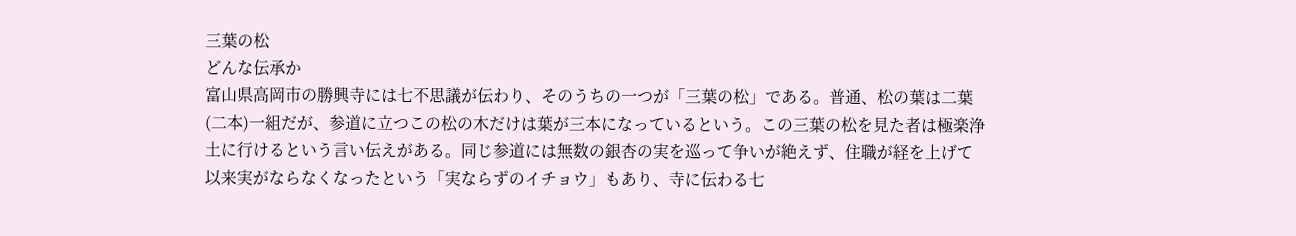三葉の松
どんな伝承か
富山県高岡市の勝興寺には七不思議が伝わり、そのうちの一つが「三葉の松」である。普通、松の葉は二葉(二本)一組だが、参道に立つこの松の木だけは葉が三本になっているという。この三葉の松を見た者は極楽浄土に行けるという言い伝えがある。同じ参道には無数の銀杏の実を巡って争いが絶えず、住職が経を上げて以来実がならなくなったという「実ならずのイチョウ」もあり、寺に伝わる七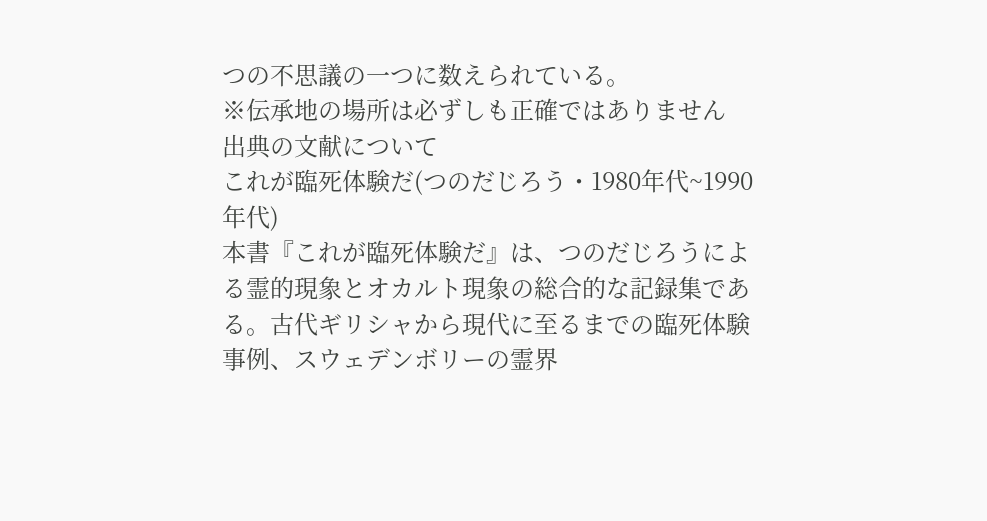つの不思議の一つに数えられている。
※伝承地の場所は必ずしも正確ではありません
出典の文献について
これが臨死体験だ(つのだじろう・1980年代~1990年代)
本書『これが臨死体験だ』は、つのだじろうによる霊的現象とオカルト現象の総合的な記録集である。古代ギリシャから現代に至るまでの臨死体験事例、スウェデンボリーの霊界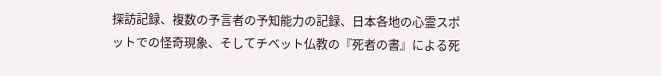探訪記録、複数の予言者の予知能力の記録、日本各地の心霊スポットでの怪奇現象、そしてチベット仏教の『死者の書』による死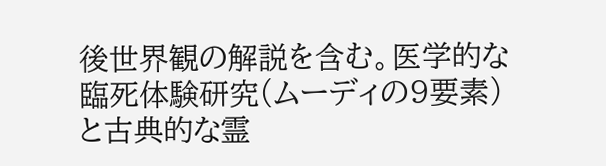後世界観の解説を含む。医学的な臨死体験研究(ムーディの9要素)と古典的な霊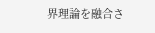界理論を融合さ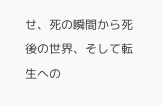せ、死の瞬間から死後の世界、そして転生への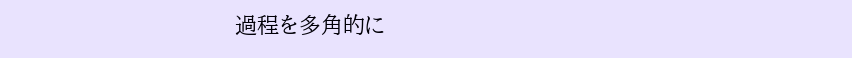過程を多角的に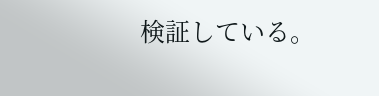検証している。